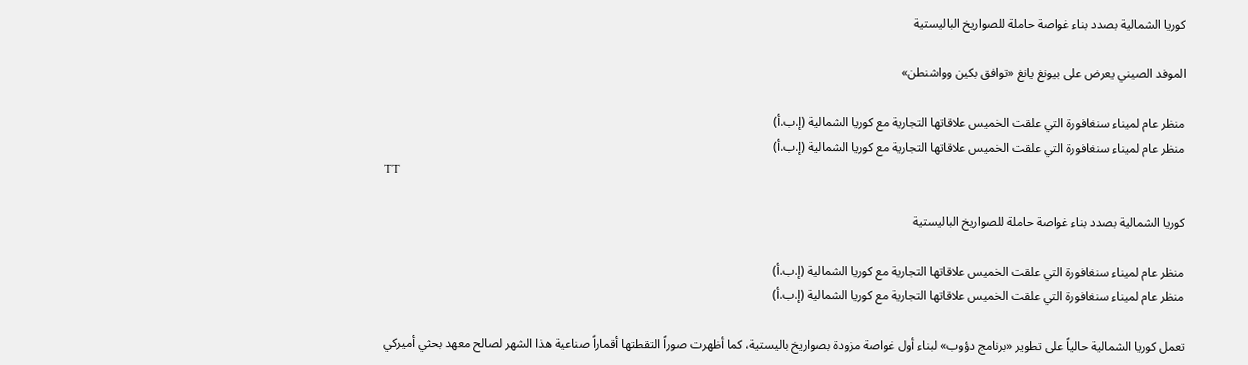كوريا الشمالية بصدد بناء غواصة حاملة للصواريخ الباليستية

الموفد الصيني يعرض على بيونغ يانغ «توافق بكين وواشنطن»

منظر عام لميناء سنغافورة التي علقت الخميس علاقاتها التجارية مع كوريا الشمالية (إ.ب.أ)
منظر عام لميناء سنغافورة التي علقت الخميس علاقاتها التجارية مع كوريا الشمالية (إ.ب.أ)
TT

كوريا الشمالية بصدد بناء غواصة حاملة للصواريخ الباليستية

منظر عام لميناء سنغافورة التي علقت الخميس علاقاتها التجارية مع كوريا الشمالية (إ.ب.أ)
منظر عام لميناء سنغافورة التي علقت الخميس علاقاتها التجارية مع كوريا الشمالية (إ.ب.أ)

تعمل كوريا الشمالية حالياً على تطوير «برنامج دؤوب» لبناء أول غواصة مزودة بصواريخ باليستية، كما أظهرت صوراً التقطتها أقماراً صناعية هذا الشهر لصالح معهد بحثي أميركي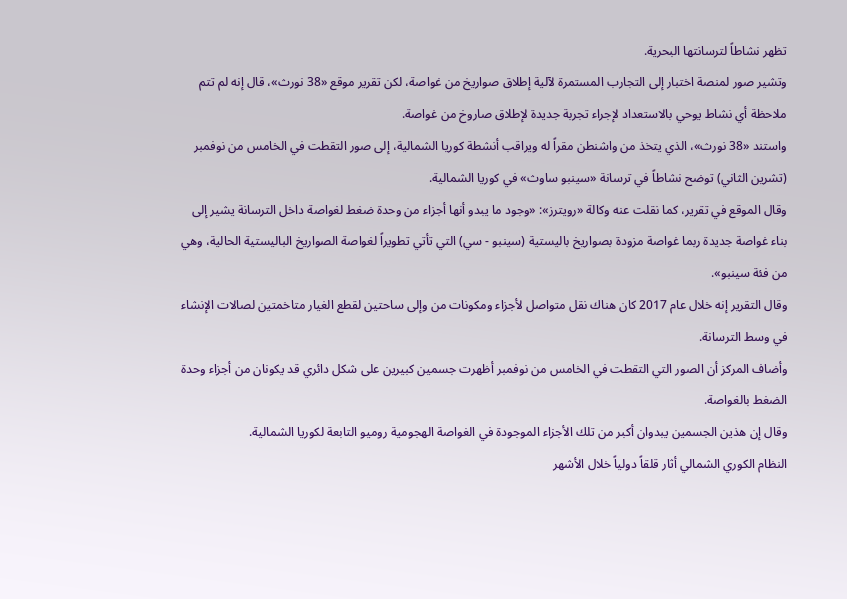تظهر نشاطاً لترسانتها البحرية.
وتشير صور لمنصة اختبار إلى التجارب المستمرة لآلية إطلاق صواريخ من غواصة، لكن تقرير موقع «38 نورث»، قال إنه لم تتم ملاحظة أي نشاط يوحي بالاستعداد لإجراء تجربة جديدة لإطلاق صاروخ من غواصة.
واستند «38 نورث»، الذي يتخذ من واشنطن مقراً له ويراقب أنشطة كوريا الشمالية، إلى صور التقطت في الخامس من نوفمبر (تشرين الثاني) توضح نشاطاً في ترسانة «سينبو ساوث» في كوريا الشمالية.
وقال الموقع في تقرير، كما نقلت عنه وكالة «رويترز»: «وجود ما يبدو أنها أجزاء من وحدة ضغط لغواصة داخل الترسانة يشير إلى بناء غواصة جديدة ربما غواصة مزودة بصواريخ باليستية (سينبو - سي) التي تأتي تطويراً لغواصة الصواريخ الباليستية الحالية، وهي من فئة سينبو».
وقال التقرير إنه خلال عام 2017 كان هناك نقل متواصل لأجزاء ومكونات من وإلى ساحتين لقطع الغيار متاخمتين لصالات الإنشاء في وسط الترسانة.
وأضاف المركز أن الصور التي التقطت في الخامس من نوفمبر أظهرت جسمين كبيرين على شكل دائري قد يكونان من أجزاء وحدة الضغط بالغواصة.
وقال إن هذين الجسمين يبدوان أكبر من تلك الأجزاء الموجودة في الغواصة الهجومية روميو التابعة لكوريا الشمالية.
النظام الكوري الشمالي أثار قلقاً دولياً خلال الأشهر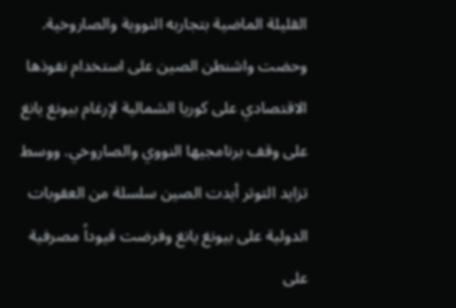القليلة الماضية بتجاربه النووية والصاروخية.
وحضت واشنطن الصين على استخدام نفوذها الاقتصادي على كوريا الشمالية لإرغام بيونغ يانغ على وقف برنامجيها النووي والصاروخي. ووسط تزايد التوتر أيدت الصين سلسلة من العقوبات الدولية على بيونغ يانغ وفرضت قيوداً مصرفية على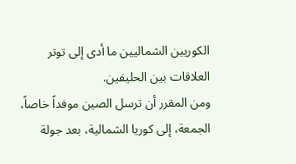الكوريين الشماليين ما أدى إلى توتر العلاقات بين الحليفين.
ومن المقرر أن ترسل الصين موفداً خاصاً، الجمعة، إلى كوريا الشمالية، بعد جولة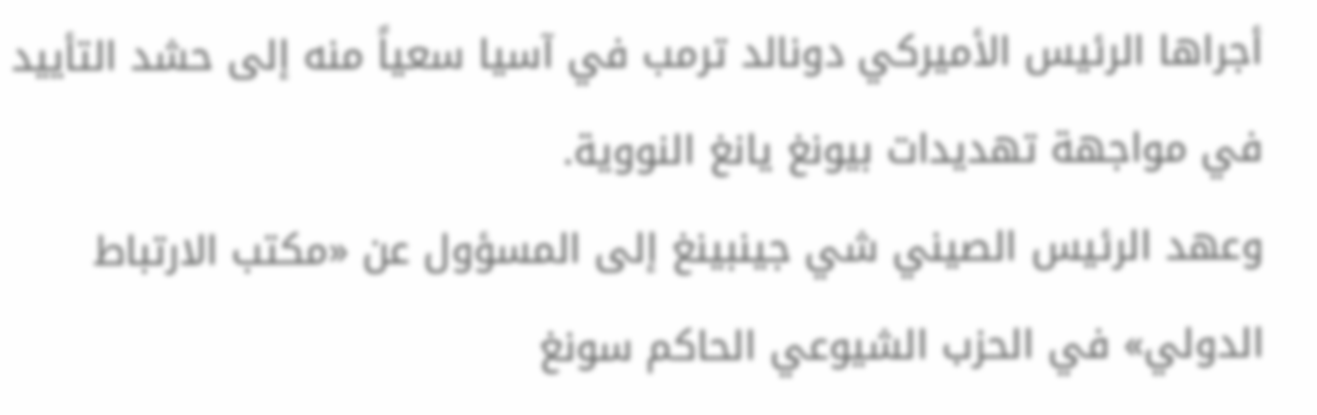أجراها الرئيس الأميركي دونالد ترمب في آسيا سعياً منه إلى حشد التأييد في مواجهة تهديدات بيونغ يانغ النووية.
وعهد الرئيس الصيني شي جينبينغ إلى المسؤول عن «مكتب الارتباط الدولي» في الحزب الشيوعي الحاكم سونغ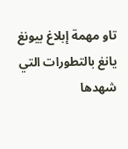تاو مهمة إبلاغ بيونغ يانغ بالتطورات التي شهدها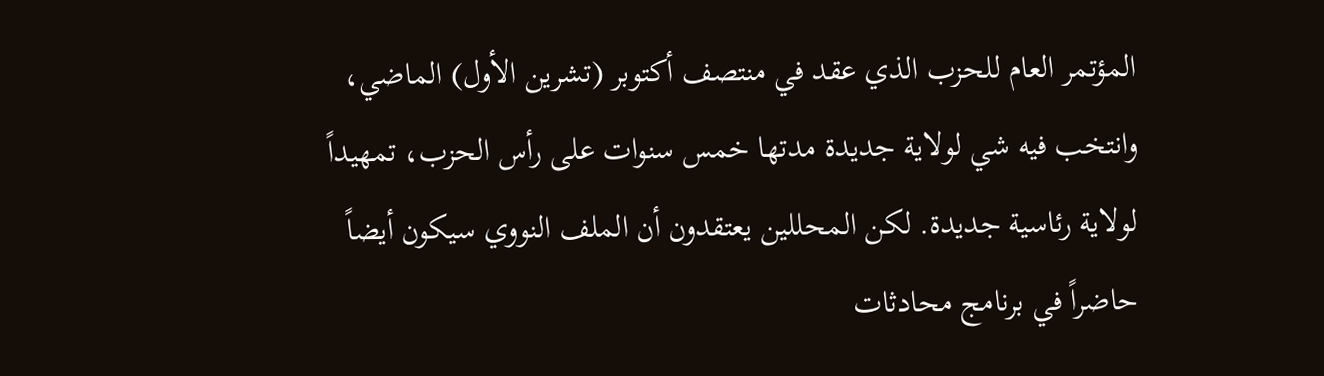المؤتمر العام للحزب الذي عقد في منتصف أكتوبر (تشرين الأول) الماضي، وانتخب فيه شي لولاية جديدة مدتها خمس سنوات على رأس الحزب، تمهيداً لولاية رئاسية جديدة. لكن المحللين يعتقدون أن الملف النووي سيكون أيضاً حاضراً في برنامج محادثات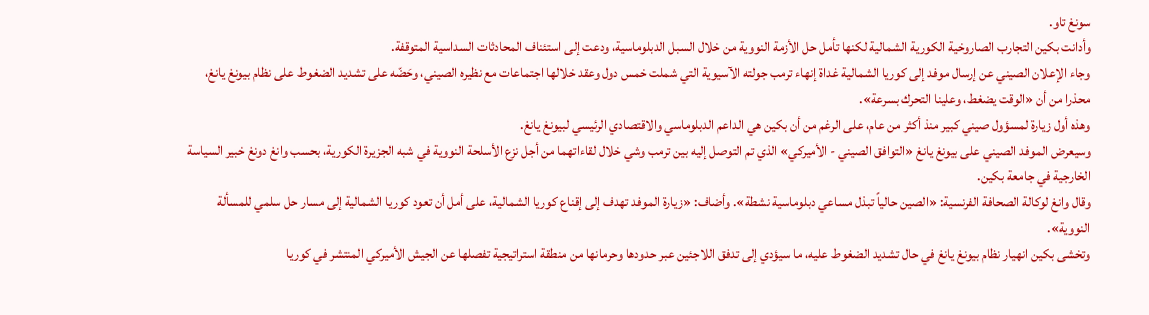سونغ تاو.
وأدانت بكين التجارب الصاروخية الكورية الشمالية لكنها تأمل حل الأزمة النووية من خلال السبل الدبلوماسية، ودعت إلى استئناف المحادثات السداسية المتوقفة.
وجاء الإعلان الصيني عن إرسال موفد إلى كوريا الشمالية غداة إنهاء ترمب جولته الآسيوية التي شملت خمس دول وعقد خلالها اجتماعات مع نظيره الصيني، وحَضّه على تشديد الضغوط على نظام بيونغ يانغ، محذرا من أن «الوقت يضغط، وعلينا التحرك بسرعة».
وهذه أول زيارة لمسؤول صيني كبير منذ أكثر من عام، على الرغم من أن بكين هي الداعم الدبلوماسي والاقتصادي الرئيسي لبيونغ يانغ.
وسيعرض الموفد الصيني على بيونغ يانغ «التوافق الصيني - الأميركي» الذي تم التوصل إليه بين ترمب وشي خلال لقاءاتهما من أجل نزع الأسلحة النووية في شبه الجزيرة الكورية، بحسب وانغ دونغ خبير السياسة الخارجية في جامعة بكين.
وقال وانغ لوكالة الصحافة الفرنسية: «الصين حالياً تبذل مساعي دبلوماسية نشطة». وأضاف: «زيارة الموفد تهدف إلى إقناع كوريا الشمالية، على أمل أن تعود كوريا الشمالية إلى مسار حل سلمي للمسألة النووية».
وتخشى بكين انهيار نظام بيونغ يانغ في حال تشديد الضغوط عليه، ما سيؤدي إلى تدفق اللاجئين عبر حدودها وحرمانها من منطقة استراتيجية تفصلها عن الجيش الأميركي المنتشر في كوريا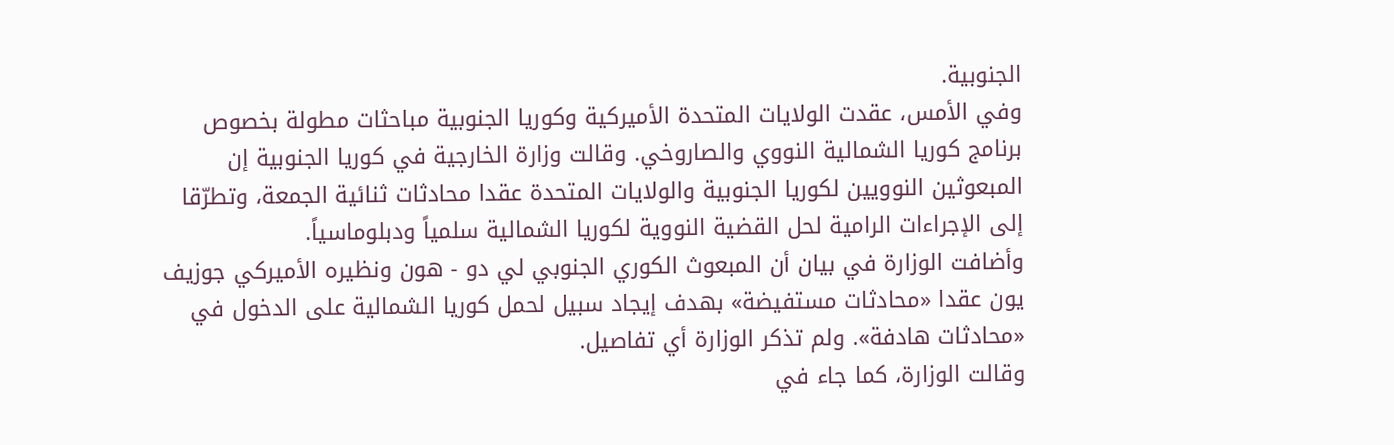الجنوبية.
وفي الأمس، عقدت الولايات المتحدة الأميركية وكوريا الجنوبية مباحثات مطولة بخصوص برنامج كوريا الشمالية النووي والصاروخي. وقالت وزارة الخارجية في كوريا الجنوبية إن المبعوثين النوويين لكوريا الجنوبية والولايات المتحدة عقدا محادثات ثنائية الجمعة، وتطرّقا إلى الإجراءات الرامية لحل القضية النووية لكوريا الشمالية سلمياً ودبلوماسياً.
وأضافت الوزارة في بيان أن المبعوث الكوري الجنوبي لي دو - هون ونظيره الأميركي جوزيف يون عقدا «محادثات مستفيضة» بهدف إيجاد سبيل لحمل كوريا الشمالية على الدخول في «محادثات هادفة». ولم تذكر الوزارة أي تفاصيل.
وقالت الوزارة، كما جاء في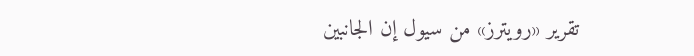تقرير «رويترز» من سيول إن الجانبين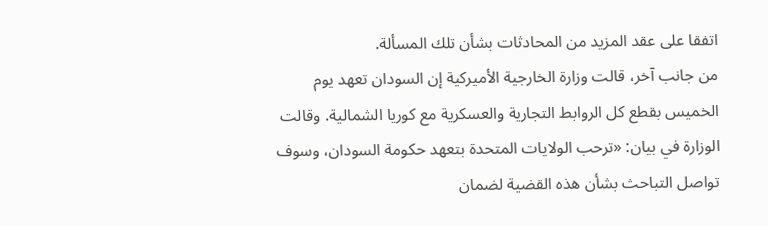اتفقا على عقد المزيد من المحادثات بشأن تلك المسألة.
من جانب آخر، قالت وزارة الخارجية الأميركية إن السودان تعهد يوم الخميس بقطع كل الروابط التجارية والعسكرية مع كوريا الشمالية. وقالت الوزارة في بيان: «ترحب الولايات المتحدة بتعهد حكومة السودان، وسوف تواصل التباحث بشأن هذه القضية لضمان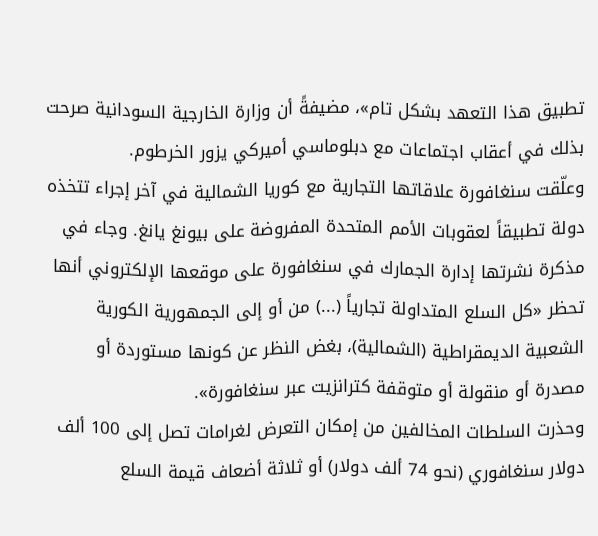تطبيق هذا التعهد بشكل تام»، مضيفةً أن وزارة الخارجية السودانية صرحت بذلك في أعقاب اجتماعات مع دبلوماسي أميركي يزور الخرطوم.
وعلّقت سنغافورة علاقاتها التجارية مع كوريا الشمالية في آخر إجراء تتخذه دولة تطبيقاً لعقوبات الأمم المتحدة المفروضة على بيونغ يانغ. وجاء في مذكرة نشرتها إدارة الجمارك في سنغافورة على موقعها الإلكتروني أنها تحظر «كل السلع المتداولة تجارياً (...) من أو إلى الجمهورية الكورية الشعبية الديمقراطية (الشمالية)، بغض النظر عن كونها مستوردة أو مصدرة أو منقولة أو متوقفة كترانزيت عبر سنغافورة».
وحذرت السلطات المخالفين من إمكان التعرض لغرامات تصل إلى 100 ألف دولار سنغافوري (نحو 74 ألف دولار) أو ثلاثة أضعاف قيمة السلع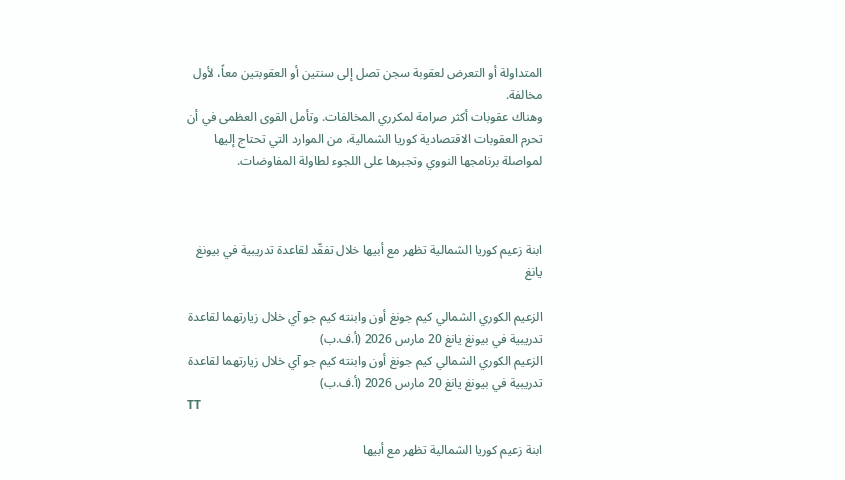المتداولة أو التعرض لعقوبة سجن تصل إلى سنتين أو العقوبتين معاً، لأول مخالفة.
وهناك عقوبات أكثر صرامة لمكرري المخالفات. وتأمل القوى العظمى في أن تحرم العقوبات الاقتصادية كوريا الشمالية، من الموارد التي تحتاج إليها لمواصلة برنامجها النووي وتجبرها على اللجوء لطاولة المفاوضات.



ابنة زعيم كوريا الشمالية تظهر مع أبيها خلال تفقّد لقاعدة تدريبية في بيونغ يانغ

الزعيم الكوري الشمالي كيم جونغ أون وابنته كيم جو آي خلال زيارتهما لقاعدة تدريبية في بيونغ يانغ 20 مارس 2026 (أ.ف.ب)
الزعيم الكوري الشمالي كيم جونغ أون وابنته كيم جو آي خلال زيارتهما لقاعدة تدريبية في بيونغ يانغ 20 مارس 2026 (أ.ف.ب)
TT

ابنة زعيم كوريا الشمالية تظهر مع أبيها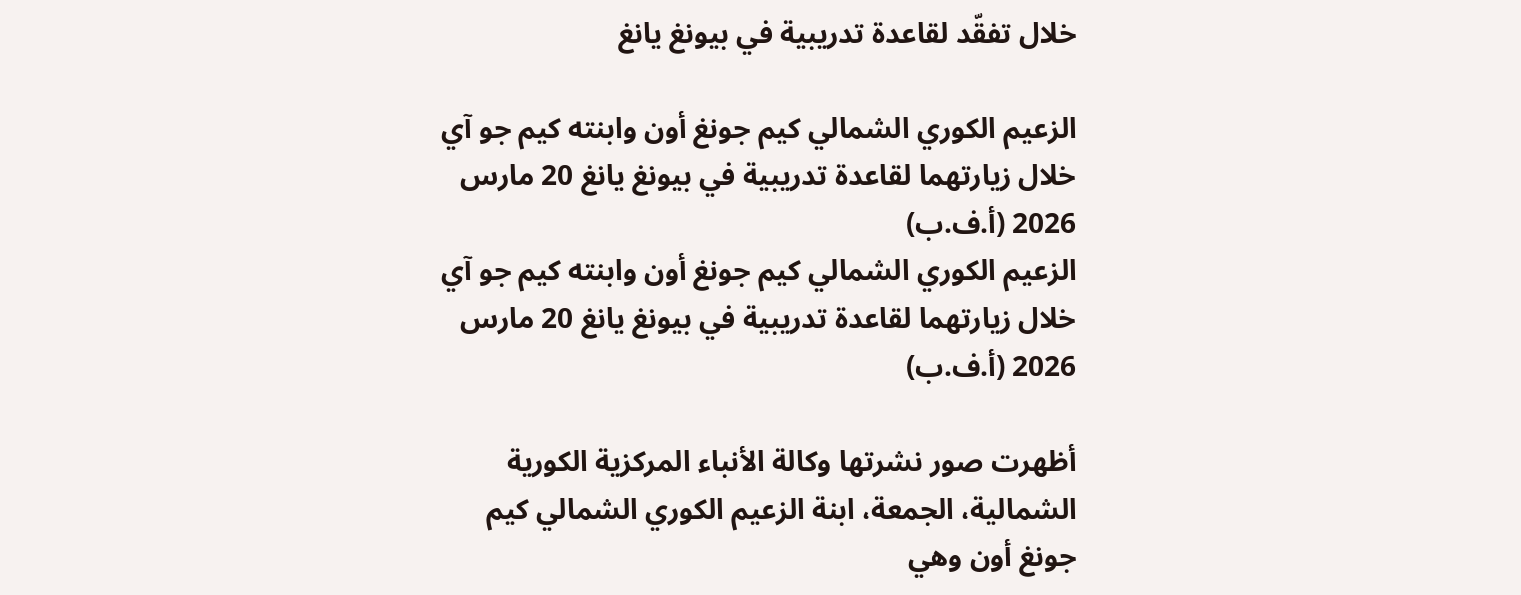خلال تفقّد لقاعدة تدريبية في بيونغ يانغ

الزعيم الكوري الشمالي كيم جونغ أون وابنته كيم جو آي خلال زيارتهما لقاعدة تدريبية في بيونغ يانغ 20 مارس 2026 (أ.ف.ب)
الزعيم الكوري الشمالي كيم جونغ أون وابنته كيم جو آي خلال زيارتهما لقاعدة تدريبية في بيونغ يانغ 20 مارس 2026 (أ.ف.ب)

أظهرت صور نشرتها وكالة الأنباء المركزية الكورية الشمالية، الجمعة، ابنة الزعيم الكوري الشمالي كيم جونغ أون وهي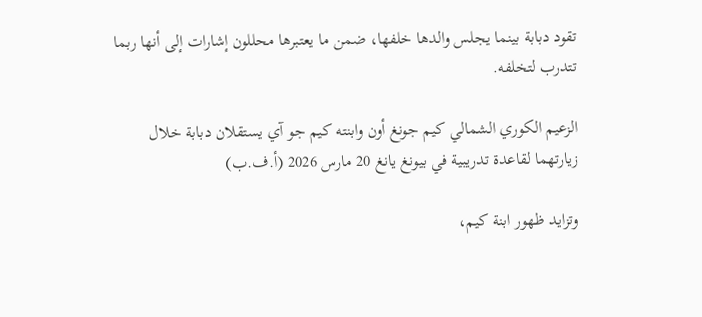تقود دبابة بينما يجلس والدها خلفها، ضمن ما يعتبرها محللون إشارات إلى أنها ربما تتدرب لتخلفه.

الزعيم الكوري الشمالي كيم جونغ أون وابنته كيم جو آي يستقلان دبابة خلال زيارتهما لقاعدة تدريبية في بيونغ يانغ 20 مارس 2026 (أ.ف.ب)

وتزايد ظهور ابنة كيم،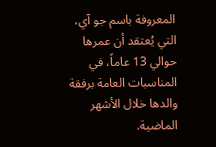المعروفة باسم جو آي، التي يُعتقد أن عمرها حوالي 13 عاماً، في المناسبات العامة برفقة والدها خلال الأشهر الماضية.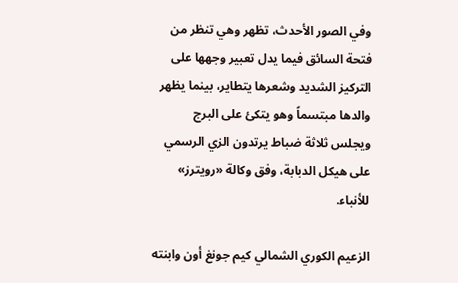وفي الصور الأحدث، تظهر وهي تنظر من فتحة السائق فيما يدل تعبير وجهها على التركيز الشديد وشعرها يتطاير، بينما يظهر والدها مبتسماً وهو يتكئ على البرج ويجلس ثلاثة ضباط يرتدون الزي الرسمي على هيكل الدبابة، وفق وكالة «رويترز» للأنباء.

الزعيم الكوري الشمالي كيم جونغ أون وابنته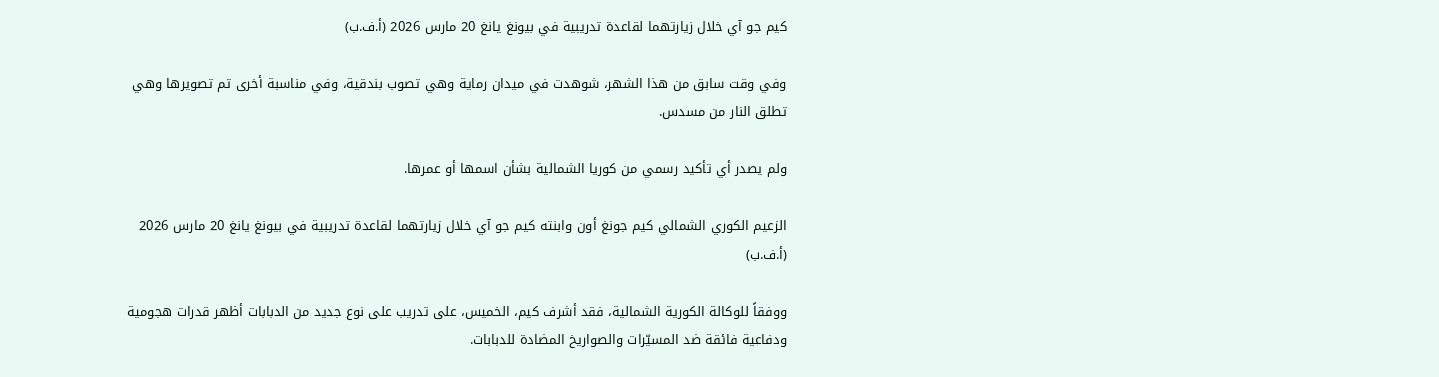كيم جو آي خلال زيارتهما لقاعدة تدريبية في بيونغ يانغ 20 مارس 2026 (أ.ف.ب)

وفي وقت سابق من هذا الشهر، شوهدت في ميدان رماية وهي تصوب بندقية، وفي مناسبة أخرى تم تصويرها وهي تطلق النار من مسدس.

ولم يصدر أي تأكيد رسمي من كوريا الشمالية بشأن اسمها أو عمرها.

الزعيم الكوري الشمالي كيم جونغ أون وابنته كيم جو آي خلال زيارتهما لقاعدة تدريبية في بيونغ يانغ 20 مارس 2026 (أ.ف.ب)

ووفقاً للوكالة الكورية الشمالية، فقد أشرف كيم، الخميس، على تدريب على نوع جديد من الدبابات أظهر قدرات هجومية ودفاعية فائقة ضد المسيّرات والصواريخ المضادة للدبابات.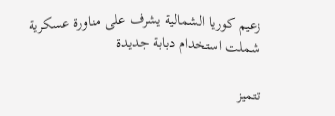زعيم كوريا الشمالية يشرف على مناورة عسكرية شملت استخدام دبابة جديدة

تتميز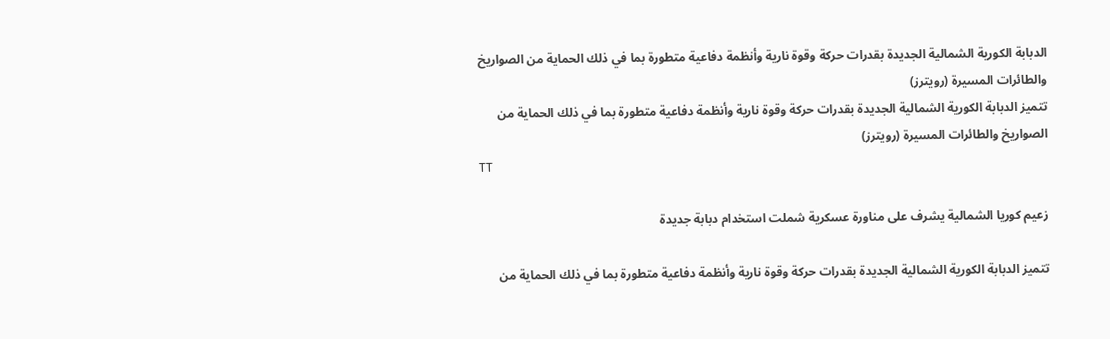الدبابة الكورية الشمالية الجديدة بقدرات حركة وقوة نارية وأنظمة دفاعية متطورة بما في ذلك الحماية من الصواريخ والطائرات المسيرة (رويترز)
تتميز الدبابة الكورية الشمالية الجديدة بقدرات حركة وقوة نارية وأنظمة دفاعية متطورة بما في ذلك الحماية من الصواريخ والطائرات المسيرة (رويترز)
TT

زعيم كوريا الشمالية يشرف على مناورة عسكرية شملت استخدام دبابة جديدة

تتميز الدبابة الكورية الشمالية الجديدة بقدرات حركة وقوة نارية وأنظمة دفاعية متطورة بما في ذلك الحماية من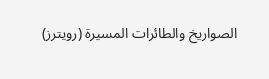الصواريخ والطائرات المسيرة (رويترز)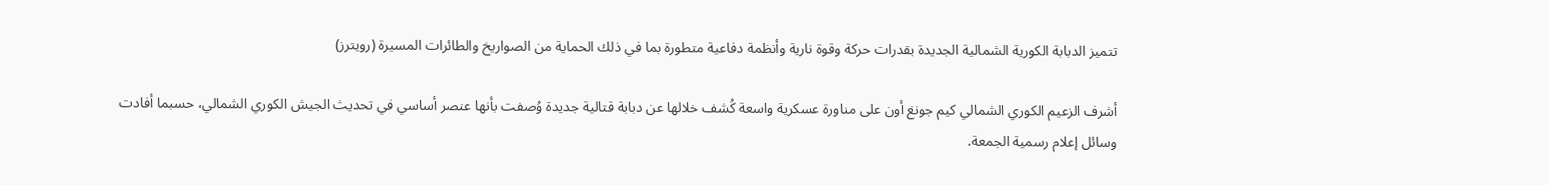تتميز الدبابة الكورية الشمالية الجديدة بقدرات حركة وقوة نارية وأنظمة دفاعية متطورة بما في ذلك الحماية من الصواريخ والطائرات المسيرة (رويترز)

أشرف الزعيم الكوري الشمالي كيم جونغ أون على مناورة عسكرية واسعة كُشف خلالها عن دبابة قتالية جديدة وُصفت بأنها عنصر أساسي في تحديث الجيش الكوري الشمالي، حسبما أفادت وسائل إعلام رسمية الجمعة.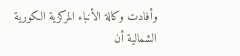وأفادت وكالة الأنباء المركزية الكورية الشمالية أن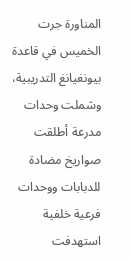المناورة جرت الخميس في قاعدة بيونغيانغ التدريبية، وشملت وحدات مدرعة أطلقت صواريخ مضادة للدبابات ووحدات فرعية خلفية استهدفت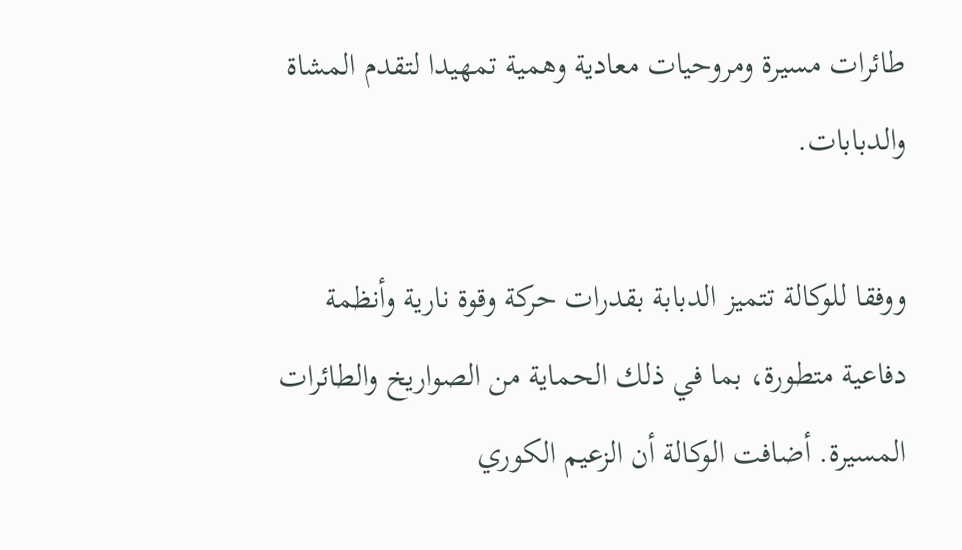طائرات مسيرة ومروحيات معادية وهمية تمهيدا لتقدم المشاة والدبابات.

ووفقا للوكالة تتميز الدبابة بقدرات حركة وقوة نارية وأنظمة دفاعية متطورة، بما في ذلك الحماية من الصواريخ والطائرات المسيرة. أضافت الوكالة أن الزعيم الكوري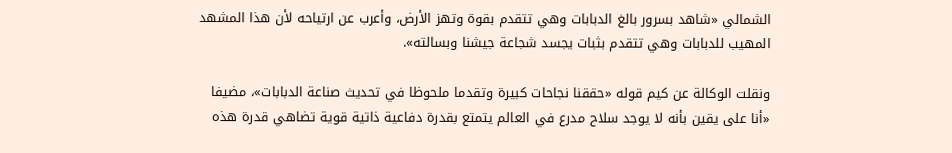الشمالي «شاهد بسرور بالغ الدبابات وهي تتقدم بقوة وتهز الأرض، وأعرب عن ارتياحه لأن هذا المشهد المهيب للدبابات وهي تتقدم بثبات يجسد شجاعة جيشنا وبسالته».

ونقلت الوكالة عن كيم قوله «حققنا نجاحات كبيرة وتقدما ملحوظا في تحديث صناعة الدبابات»، مضيفا «أنا على يقين بأنه لا يوجد سلاح مدرع في العالم يتمتع بقدرة دفاعية ذاتية قوية تضاهي قدرة هذه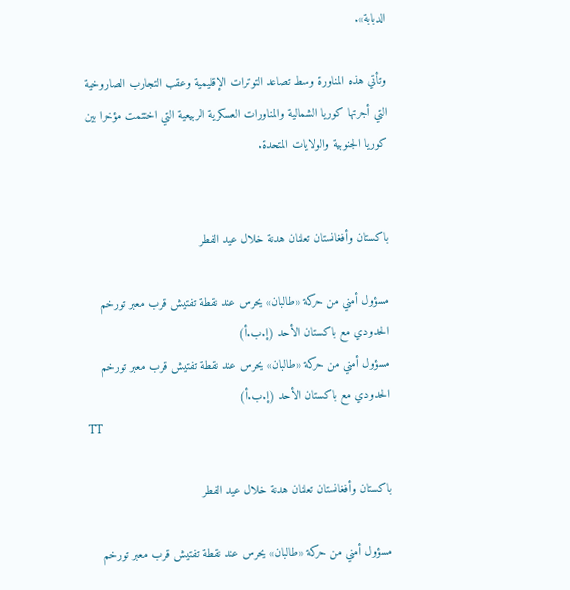الدبابة».

وتأتي هذه المناورة وسط تصاعد التوترات الإقليمية وعقب التجارب الصاروخية التي أجرتها كوريا الشمالية والمناورات العسكرية الربيعية التي اختتمت مؤخرا بين كوريا الجنوبية والولايات المتحدة.


باكستان وأفغانستان تعلنان هدنة خلال عيد الفطر

مسؤول أمني من حركة «طالبان» يحرس عند نقطة تفتيش قرب معبر تورخم الحدودي مع باكستان الأحد (إ.ب.أ)
مسؤول أمني من حركة «طالبان» يحرس عند نقطة تفتيش قرب معبر تورخم الحدودي مع باكستان الأحد (إ.ب.أ)
TT

باكستان وأفغانستان تعلنان هدنة خلال عيد الفطر

مسؤول أمني من حركة «طالبان» يحرس عند نقطة تفتيش قرب معبر تورخم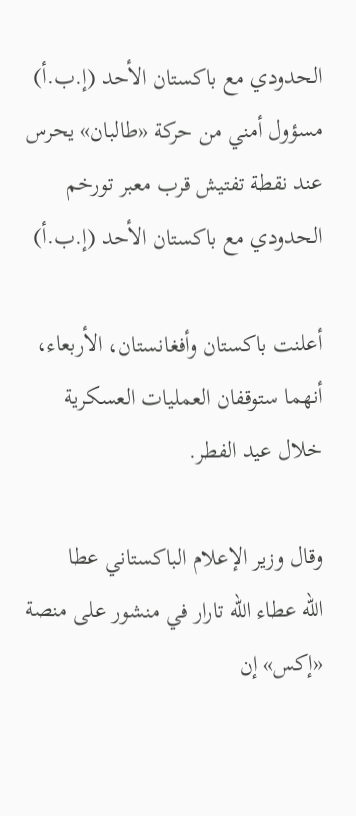الحدودي مع باكستان الأحد (إ.ب.أ)
مسؤول أمني من حركة «طالبان» يحرس عند نقطة تفتيش قرب معبر تورخم الحدودي مع باكستان الأحد (إ.ب.أ)

أعلنت باكستان وأفغانستان، الأربعاء، أنهما ستوقفان العمليات العسكرية خلال عيد الفطر.

وقال وزير الإعلام الباكستاني عطا الله ‌عطاء ‌الله تارار ‌في منشور على منصة «إكس» إن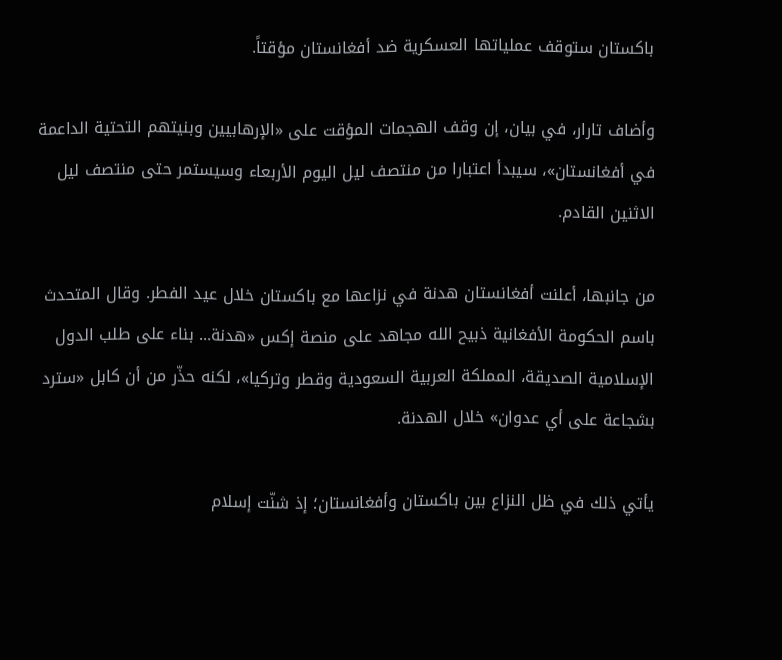باكستان ‌ستوقف عملياتها ‌العسكرية ضد ‌أفغانستان ‌مؤقتاً.

وأضاف تارار، في بيان، إن وقف الهجمات المؤقت على «الإرهابيين وبنيتهم التحتية الداعمة في أفغانستان»، سيبدأ اعتبارا من منتصف ليل اليوم الأربعاء وسيستمر حتى منتصف ليل الاثنين القادم.

من جانبها، أعلنت أفغانستان هدنة في نزاعها مع باكستان خلال عيد الفطر. وقال المتحدث باسم الحكومة الأفغانية ذبيح الله مجاهد على منصة إكس «هدنة... بناء على طلب الدول الإسلامية الصديقة، المملكة العربية السعودية وقطر وتركيا»، لكنه حذّر من أن كابل «سترد بشجاعة على أي عدوان» خلال الهدنة.

يأتي ذلك في ظل النزاع بين باكستان وأفغانستان؛ إذ شنّت إسلام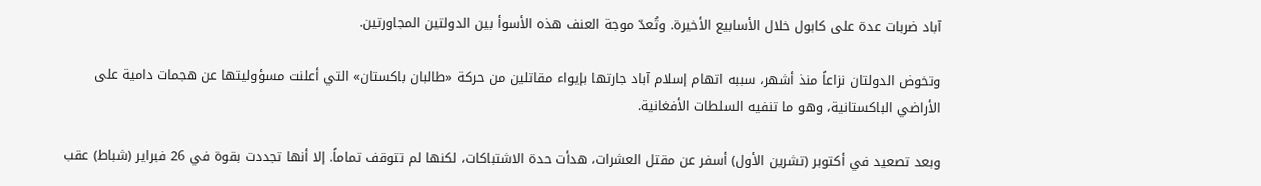آباد ضربات عدة على كابول خلال الأسابيع الأخيرة. وتُعدّ موجة العنف هذه الأسوأ بين الدولتين المجاورتين.

وتخوض الدولتان نزاعاً منذ أشهر، سببه اتهام إسلام آباد جارتها بإيواء مقاتلين من حركة «طالبان باكستان» التي أعلنت مسؤوليتها عن هجمات دامية على الأراضي الباكستانية، وهو ما تنفيه السلطات الأفغانية.

وبعد تصعيد في أكتوبر (تشرين الأول) أسفر عن مقتل العشرات، هدأت حدة الاشتباكات، لكنها لم تتوقف تماماً. إلا أنها تجددت بقوة في 26 فبراير (شباط) عقب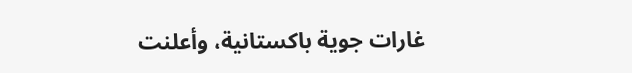غارات جوية باكستانية، وأعلنت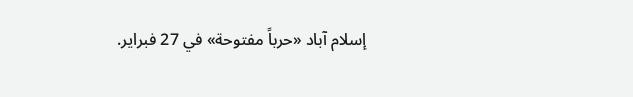إسلام آباد «حرباً مفتوحة» في 27 فبراير.